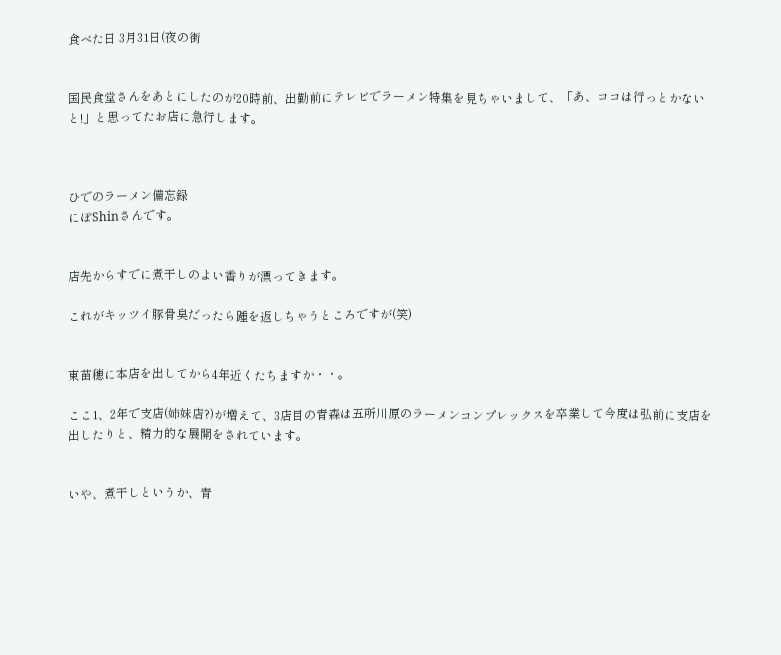食べた日 3月31日(夜の街


国民食堂さんをあとにしたのが20時前、出勤前にテレビでラーメン特集を見ちゃいまして、「あ、ココは行っとかないと!」と思ってたお店に急行します。



ひでのラーメン備忘録
にぼShinさんです。


店先からすでに煮干しのよい香りが漂ってきます。

これがキッツイ豚骨臭だったら踵を返しちゃうところですが(笑)


東苗穂に本店を出してから4年近くたちますか・・。

ここ1、2年で支店(姉妹店?)が増えて、3店目の青森は五所川原のラーメンコンプレックスを卒業して今度は弘前に支店を出したりと、精力的な展開をされています。


いや、煮干しというか、青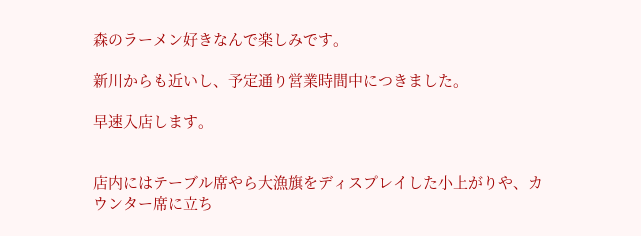森のラーメン好きなんで楽しみです。

新川からも近いし、予定通り営業時間中につきました。

早速入店します。


店内にはテーブル席やら大漁旗をディスプレイした小上がりや、カウンター席に立ち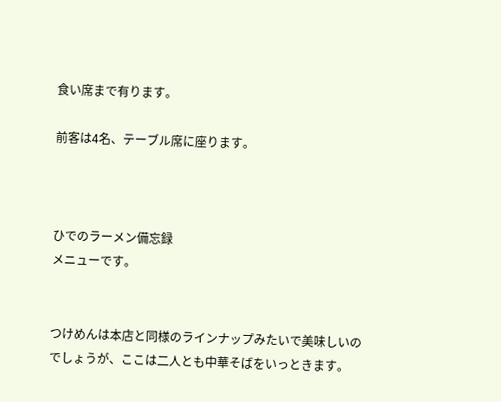食い席まで有ります。

前客は4名、テーブル席に座ります。



ひでのラーメン備忘録
メニューです。


つけめんは本店と同様のラインナップみたいで美味しいのでしょうが、ここは二人とも中華そばをいっときます。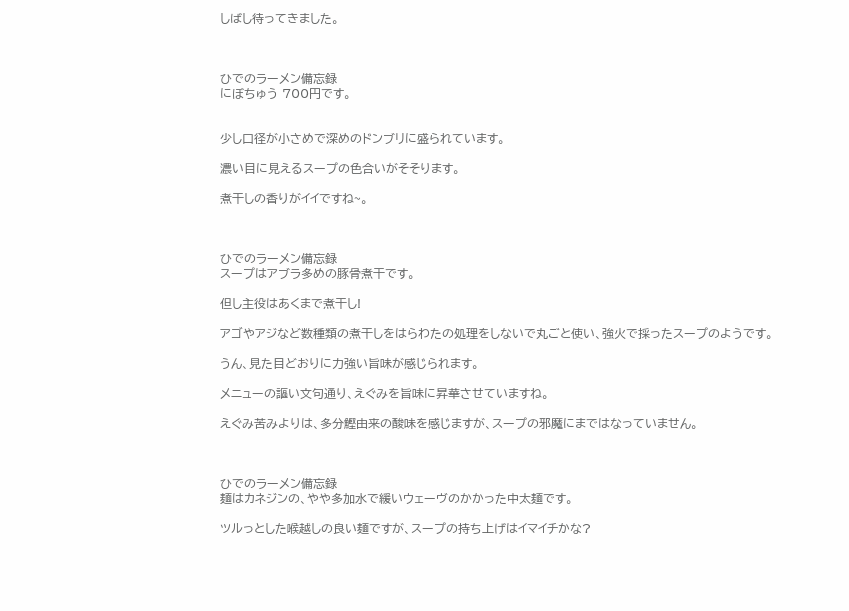しばし待ってきました。



ひでのラーメン備忘録
にぼちゅう 700円です。


少し口径が小さめで深めのドンブリに盛られています。

濃い目に見えるスープの色合いがそそります。

煮干しの香りがイイですね~。



ひでのラーメン備忘録
スープはアブラ多めの豚骨煮干です。

但し主役はあくまで煮干し!

アゴやアジなど数種類の煮干しをはらわたの処理をしないで丸ごと使い、強火で採ったスープのようです。

うん、見た目どおりに力強い旨味が感じられます。

メニューの謳い文句通り、えぐみを旨味に昇華させていますね。

えぐみ苦みよりは、多分鰹由来の酸味を感じますが、スープの邪魔にまではなっていません。



ひでのラーメン備忘録
麺はカネジンの、やや多加水で緩いウェーヴのかかった中太麺です。

ツルっとした喉越しの良い麺ですが、スープの持ち上げはイマイチかな?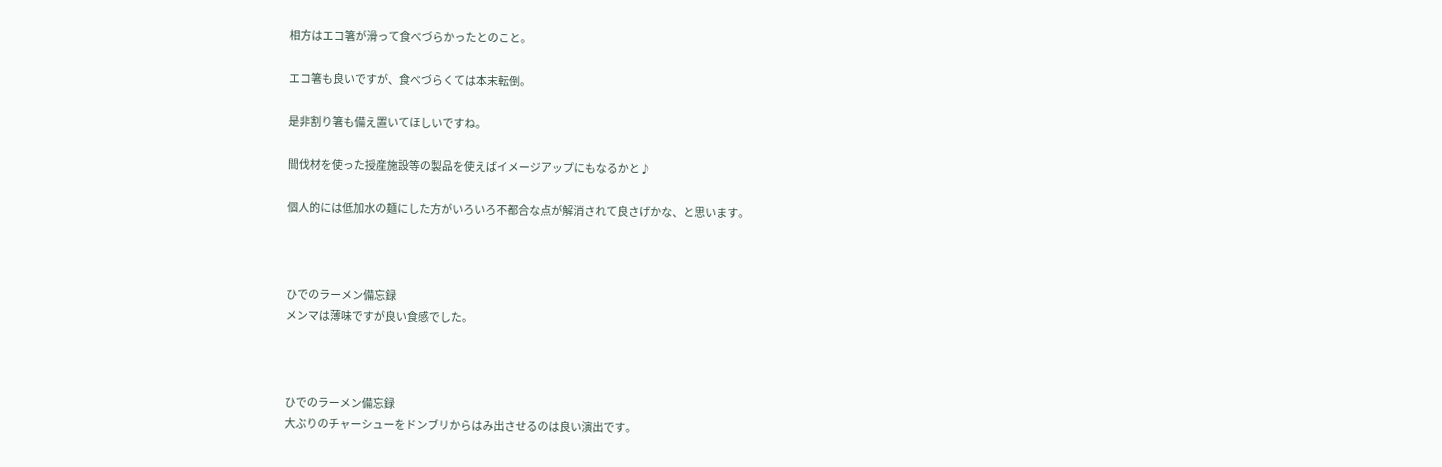相方はエコ箸が滑って食べづらかったとのこと。

エコ箸も良いですが、食べづらくては本末転倒。

是非割り箸も備え置いてほしいですね。

間伐材を使った授産施設等の製品を使えばイメージアップにもなるかと♪

個人的には低加水の麺にした方がいろいろ不都合な点が解消されて良さげかな、と思います。



ひでのラーメン備忘録
メンマは薄味ですが良い食感でした。



ひでのラーメン備忘録
大ぶりのチャーシューをドンブリからはみ出させるのは良い演出です。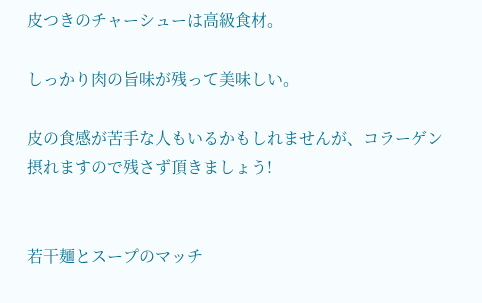皮つきのチャーシューは高級食材。

しっかり肉の旨味が残って美味しい。

皮の食感が苦手な人もいるかもしれませんが、コラーゲン摂れますので残さず頂きましょう!


若干麺とスープのマッチ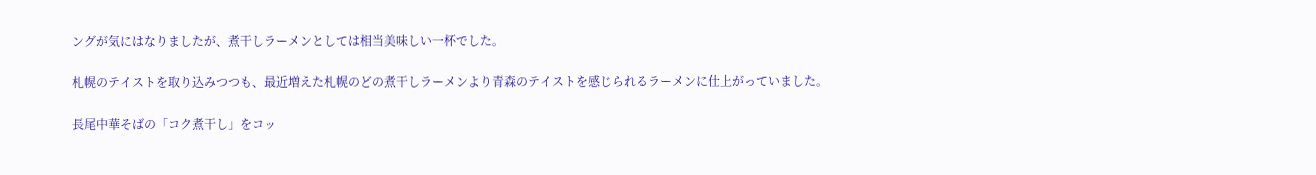ングが気にはなりましたが、煮干しラーメンとしては相当美味しい一杯でした。

札幌のテイストを取り込みつつも、最近増えた札幌のどの煮干しラーメンより青森のテイストを感じられるラーメンに仕上がっていました。

長尾中華そばの「コク煮干し」をコッ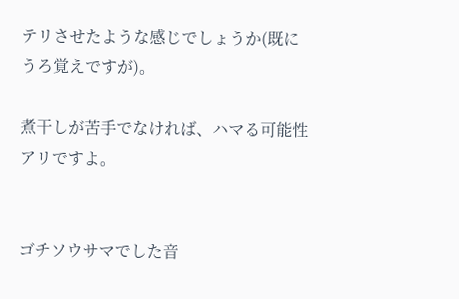テリさせたような感じでしょうか(既にうろ覚えですが)。

煮干しが苦手でなければ、ハマる可能性アリですよ。


ゴチソウサマでした音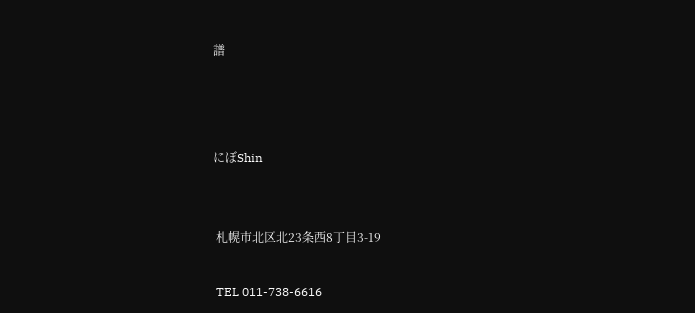譜



にぼShin


 札幌市北区北23条西8丁目3-19

 TEL 011-738-6616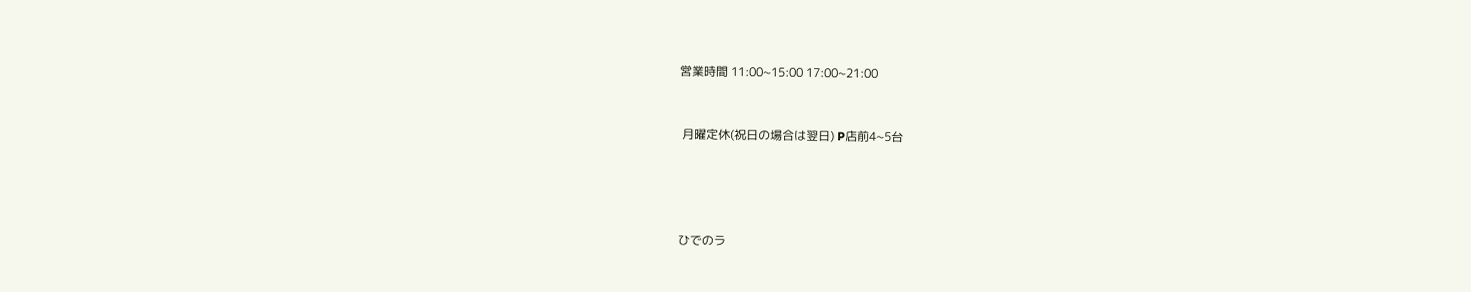営業時間 11:00~15:00 17:00~21:00


 月曜定休(祝日の場合は翌日) P店前4~5台




ひでのラ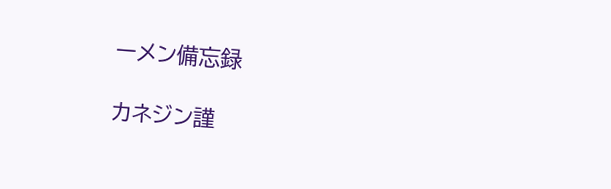ーメン備忘録

カネジン謹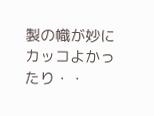製の幟が妙にカッコよかったり・・